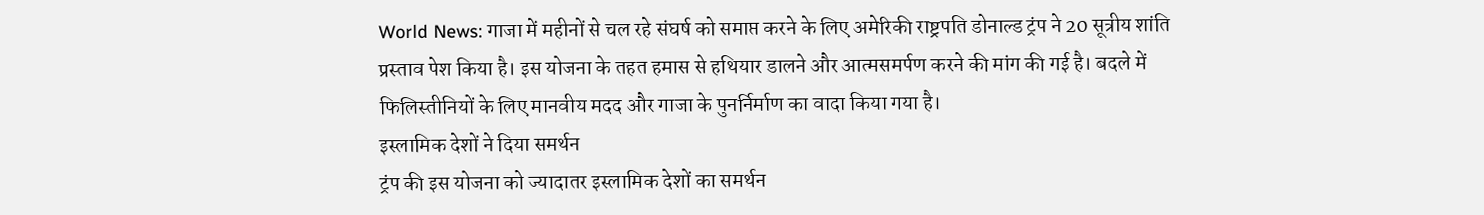World News: गाजा में महीनों से चल रहे संघर्ष को समाप्त करने के लिए अमेरिकी राष्ट्रपति डोनाल्ड ट्रंप ने 20 सूत्रीय शांति प्रस्ताव पेश किया है। इस योजना के तहत हमास से हथियार डालने और आत्मसमर्पण करने की मांग की गई है। बदले में फिलिस्तीनियों के लिए मानवीय मदद और गाजा के पुनर्निर्माण का वादा किया गया है।
इस्लामिक देशों ने दिया समर्थन
ट्रंप की इस योजना को ज्यादातर इस्लामिक देशों का समर्थन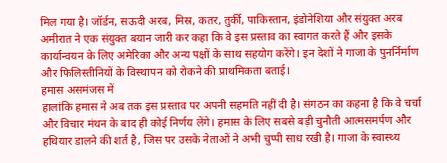मिल गया है। जॉर्डन, सऊदी अरब, मिस्र, कतर, तुर्की, पाकिस्तान, इंडोनेशिया और संयुक्त अरब अमीरात ने एक संयुक्त बयान जारी कर कहा कि वे इस प्रस्ताव का स्वागत करते हैं और इसके कार्यान्वयन के लिए अमेरिका और अन्य पक्षों के साथ सहयोग करेंगे। इन देशों ने गाजा के पुनर्निर्माण और फिलिस्तीनियों के विस्थापन को रोकने की प्राथमिकता बताई।
हमास असमंजस में
हालांकि हमास ने अब तक इस प्रस्ताव पर अपनी सहमति नहीं दी है। संगठन का कहना है कि वे चर्चा और विचार मंथन के बाद ही कोई निर्णय लेंगे। हमास के लिए सबसे बड़ी चुनौती आत्मसमर्पण और हथियार डालने की शर्त है, जिस पर उसके नेताओं ने अभी चुप्पी साध रखी है। गाजा के स्वास्थ्य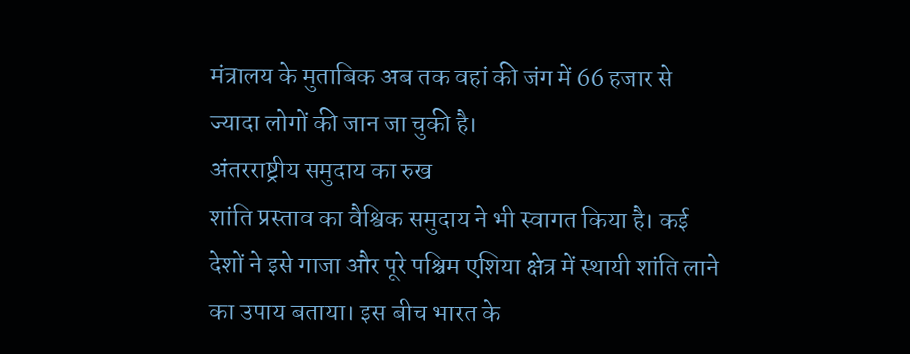मंत्रालय के मुताबिक अब तक वहां की जंग में 66 हजार से ज्यादा लोगों की जान जा चुकी है।
अंतरराष्ट्रीय समुदाय का रुख
शांति प्रस्ताव का वैश्विक समुदाय ने भी स्वागत किया है। कई देशों ने इसे गाजा और पूरे पश्चिम एशिया क्षेत्र में स्थायी शांति लाने का उपाय बताया। इस बीच भारत के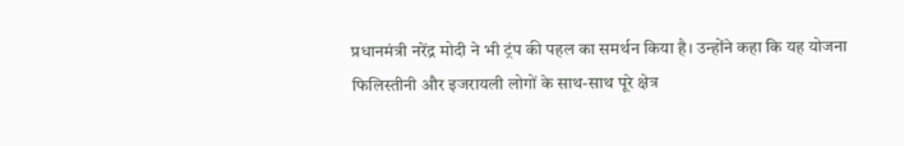प्रधानमंत्री नरेंद्र मोदी ने भी ट्रंप की पहल का समर्थन किया है। उन्होंने कहा कि यह योजना फिलिस्तीनी और इजरायली लोगों के साथ-साथ पूरे क्षेत्र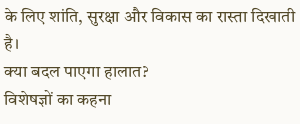के लिए शांति, सुरक्षा और विकास का रास्ता दिखाती है।
क्या बदल पाएगा हालात?
विशेषज्ञों का कहना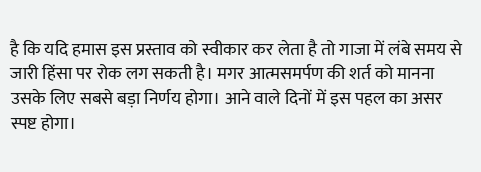है कि यदि हमास इस प्रस्ताव को स्वीकार कर लेता है तो गाजा में लंबे समय से जारी हिंसा पर रोक लग सकती है। मगर आत्मसमर्पण की शर्त को मानना उसके लिए सबसे बड़ा निर्णय होगा। आने वाले दिनों में इस पहल का असर स्पष्ट होगा।